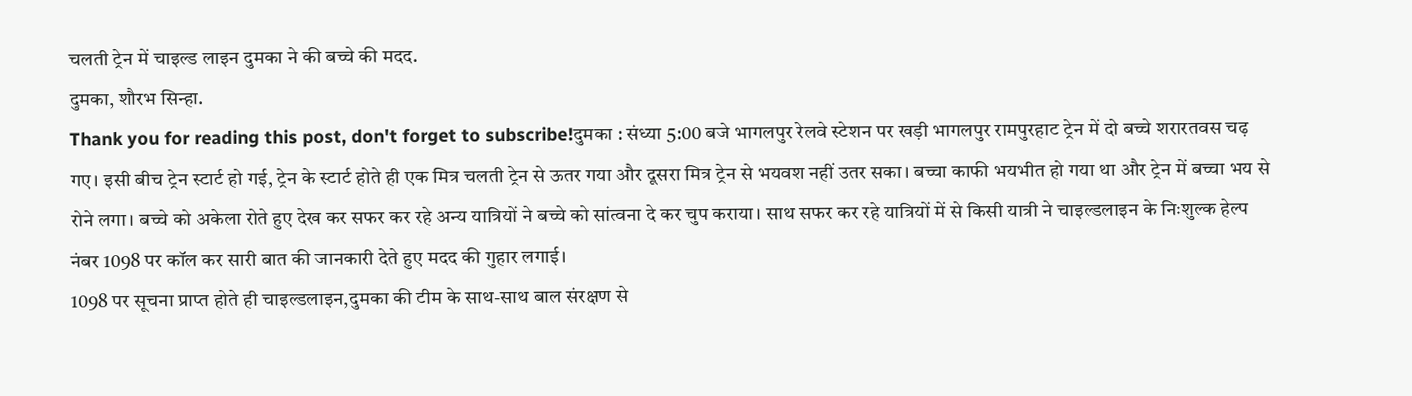चलती ट्रेन में चाइल्ड लाइन दुमका ने की बच्चे की मदद.
दुमका, शौरभ सिन्हा.
Thank you for reading this post, don't forget to subscribe!दुमका : संध्या 5:00 बजे भागलपुर रेलवे स्टेशन पर खड़ी भागलपुर रामपुरहाट ट्रेन में दो बच्चे शरारतवस चढ़ गए। इसी बीच ट्रेन स्टार्ट हो गई, ट्रेन के स्टार्ट होते ही एक मित्र चलती ट्रेन से ऊतर गया और दूसरा मित्र ट्रेन से भयवश नहीं उतर सका। बच्चा काफी भयभीत हो गया था और ट्रेन में बच्चा भय से रोने लगा। बच्चे को अकेला रोते हुए देख कर सफर कर रहे अन्य यात्रियों ने बच्चे को सांत्वना दे कर चुप कराया। साथ सफर कर रहे यात्रियों में से किसी यात्री ने चाइल्डलाइन के निःशुल्क हेल्प नंबर 1098 पर कॉल कर सारी बात की जानकारी देते हुए मदद की गुहार लगाई।
1098 पर सूचना प्राप्त होते ही चाइल्डलाइन,दुमका की टीम के साथ-साथ बाल संरक्षण से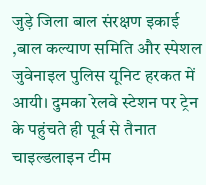जुड़े जिला बाल संरक्षण इकाई ,बाल कल्याण समिति और स्पेशल जुवेनाइल पुलिस यूनिट हरकत में आयी। दुमका रेलवे स्टेशन पर ट्रेन के पहुंचते ही पूर्व से तैनात चाइल्डलाइन टीम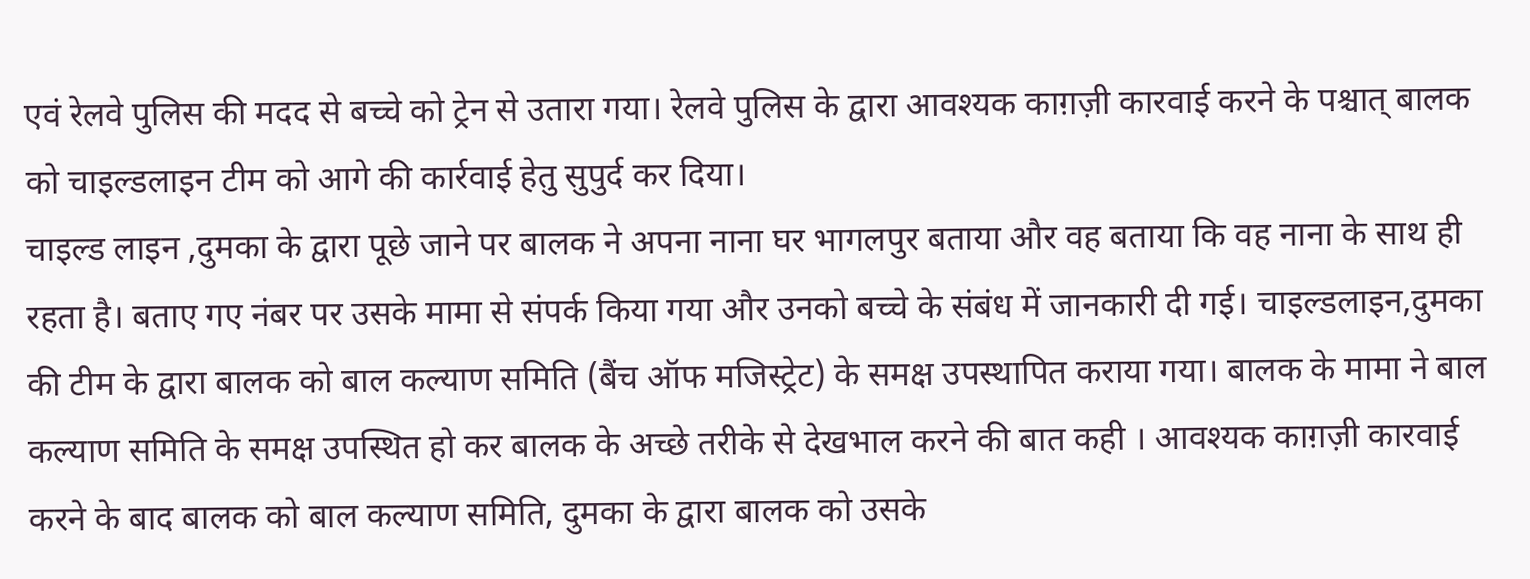एवं रेलवे पुलिस की मदद से बच्चे को ट्रेन से उतारा गया। रेलवे पुलिस के द्वारा आवश्यक काग़ज़ी कारवाई करने के पश्चात् बालक को चाइल्डलाइन टीम को आगे की कार्रवाई हेतु सुपुर्द कर दिया।
चाइल्ड लाइन ,दुमका के द्वारा पूछे जाने पर बालक ने अपना नाना घर भागलपुर बताया और वह बताया कि वह नाना के साथ ही रहता है। बताए गए नंबर पर उसके मामा से संपर्क किया गया और उनको बच्चे के संबंध में जानकारी दी गई। चाइल्डलाइन,दुमका की टीम के द्वारा बालक को बाल कल्याण समिति (बैंच ऑफ मजिस्ट्रेट) के समक्ष उपस्थापित कराया गया। बालक के मामा ने बाल कल्याण समिति के समक्ष उपस्थित हो कर बालक के अच्छे तरीके से देखभाल करने की बात कही । आवश्यक काग़ज़ी कारवाई करने के बाद बालक को बाल कल्याण समिति, दुमका के द्वारा बालक को उसके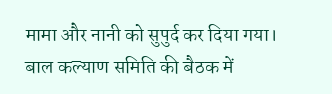मामा और नानी को सुपुर्द कर दिया गया।
बाल कल्याण समिति की बैठक में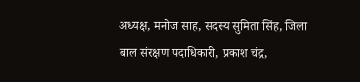अध्यक्ष, मनोज साह, सदस्य सुमिता सिंह, जिला बाल संरक्षण पदाधिकारी, प्रकाश चंद्र,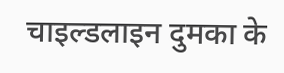चाइल्डलाइन दुमका के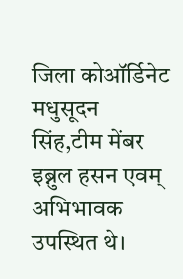जिला कोऑर्डिनेट मधुसूदन सिंह,टीम मेंबर इब्नुल हसन एवम् अभिभावक उपस्थित थे।